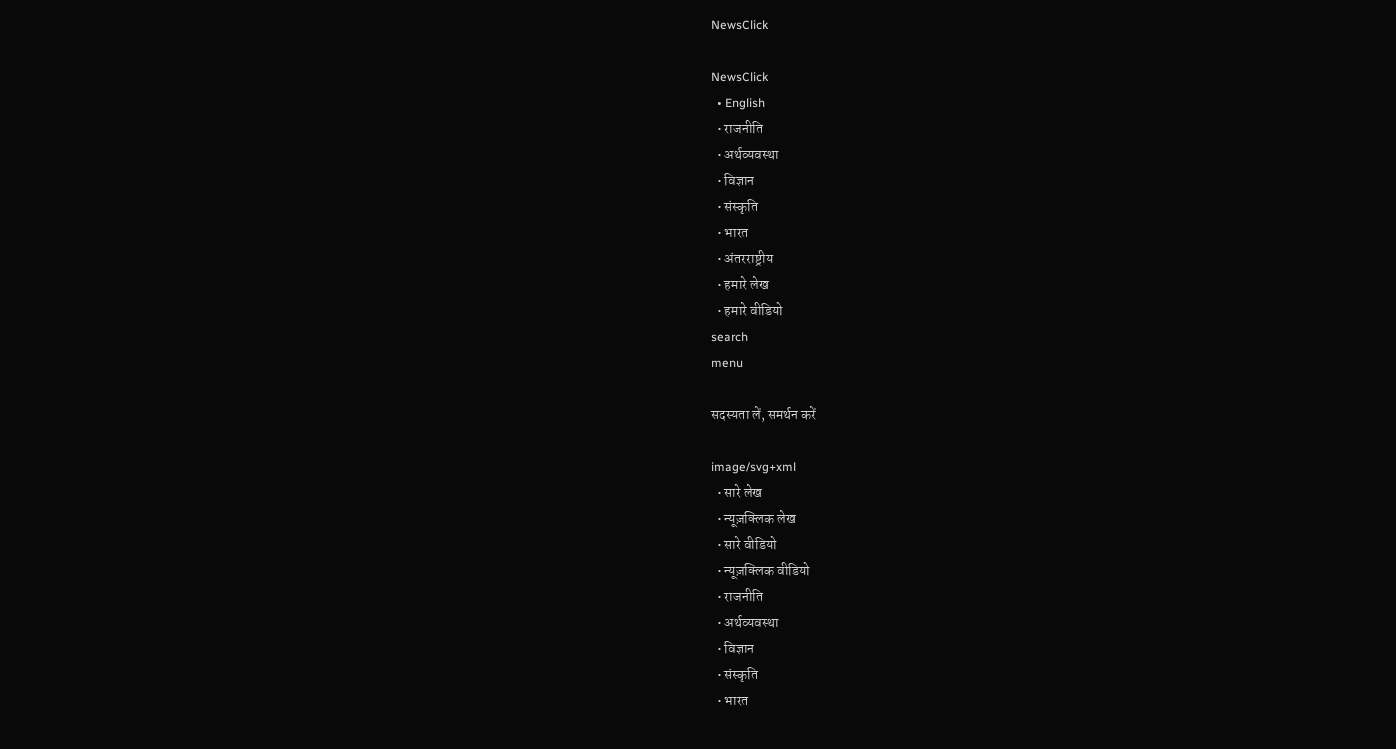NewsClick

NewsClick
  • English
  • राजनीति
  • अर्थव्यवस्था
  • विज्ञान
  • संस्कृति
  • भारत
  • अंतरराष्ट्रीय
  • हमारे लेख
  • हमारे वीडियो
search
menu

सदस्यता लें, समर्थन करें

image/svg+xml
  • सारे लेख
  • न्यूज़क्लिक लेख
  • सारे वीडियो
  • न्यूज़क्लिक वीडियो
  • राजनीति
  • अर्थव्यवस्था
  • विज्ञान
  • संस्कृति
  • भारत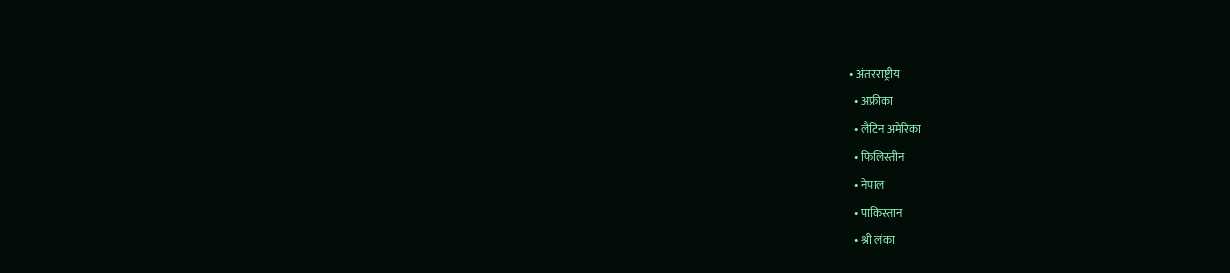• अंतरराष्ट्रीय
  • अफ्रीका
  • लैटिन अमेरिका
  • फिलिस्तीन
  • नेपाल
  • पाकिस्तान
  • श्री लंका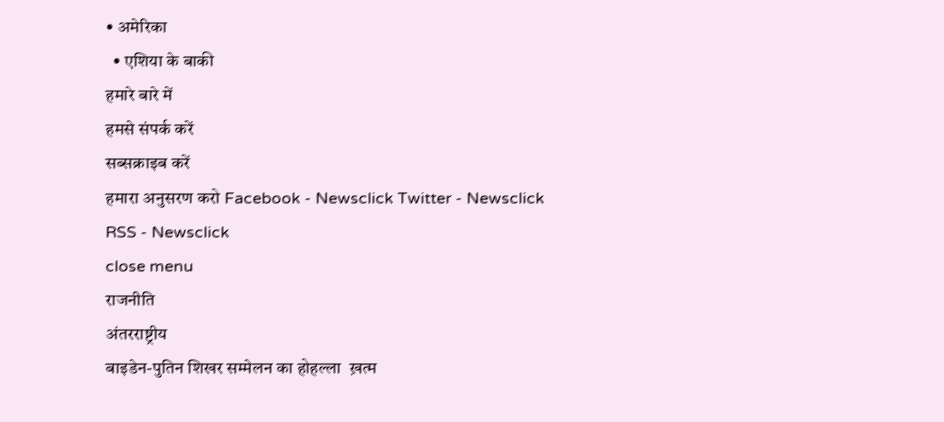• अमेरिका
  • एशिया के बाकी
हमारे बारे में
हमसे संपर्क करें
सब्सक्राइब करें
हमारा अनुसरण करो Facebook - Newsclick Twitter - Newsclick RSS - Newsclick
close menu
राजनीति
अंतरराष्ट्रीय
बाइडेन-पुतिन शिखर सम्मेलन का होहल्ला  ख़त्म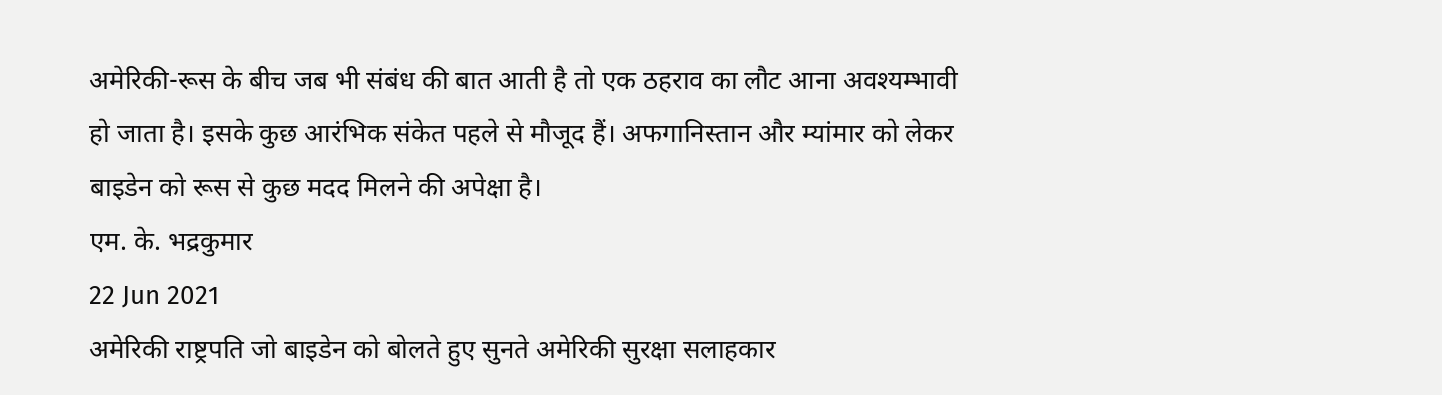अमेरिकी-रूस के बीच जब भी संबंध की बात आती है तो एक ठहराव का लौट आना अवश्यम्भावी हो जाता है। इसके कुछ आरंभिक संकेत पहले से मौजूद हैं। अफगानिस्तान और म्यांमार को लेकर बाइडेन को रूस से कुछ मदद मिलने की अपेक्षा है।
एम. के. भद्रकुमार
22 Jun 2021
अमेरिकी राष्ट्रपति जो बाइडेन को बोलते हुए सुनते अमेरिकी सुरक्षा सलाहकार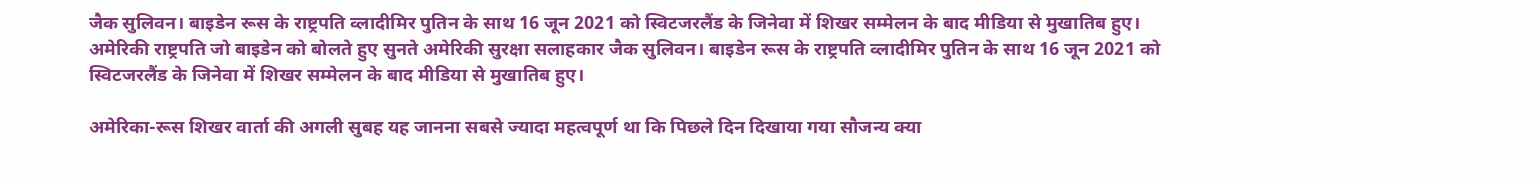जैक सुलिवन। बाइडेन रूस के राष्ट्रपति व्लादीमिर पुतिन के साथ 16 जून 2021 को स्विटजरलैंड के जिनेवा में शिखर सम्मेलन के बाद मीडिया से मुखातिब हुए।
अमेरिकी राष्ट्रपति जो बाइडेन को बोलते हुए सुनते अमेरिकी सुरक्षा सलाहकार जैक सुलिवन। बाइडेन रूस के राष्ट्रपति व्लादीमिर पुतिन के साथ 16 जून 2021 को स्विटजरलैंड के जिनेवा में शिखर सम्मेलन के बाद मीडिया से मुखातिब हुए।

अमेरिका-रूस शिखर वार्ता की अगली सुबह यह जानना सबसे ज्यादा महत्वपूर्ण था कि पिछले दिन दिखाया गया सौजन्य क्या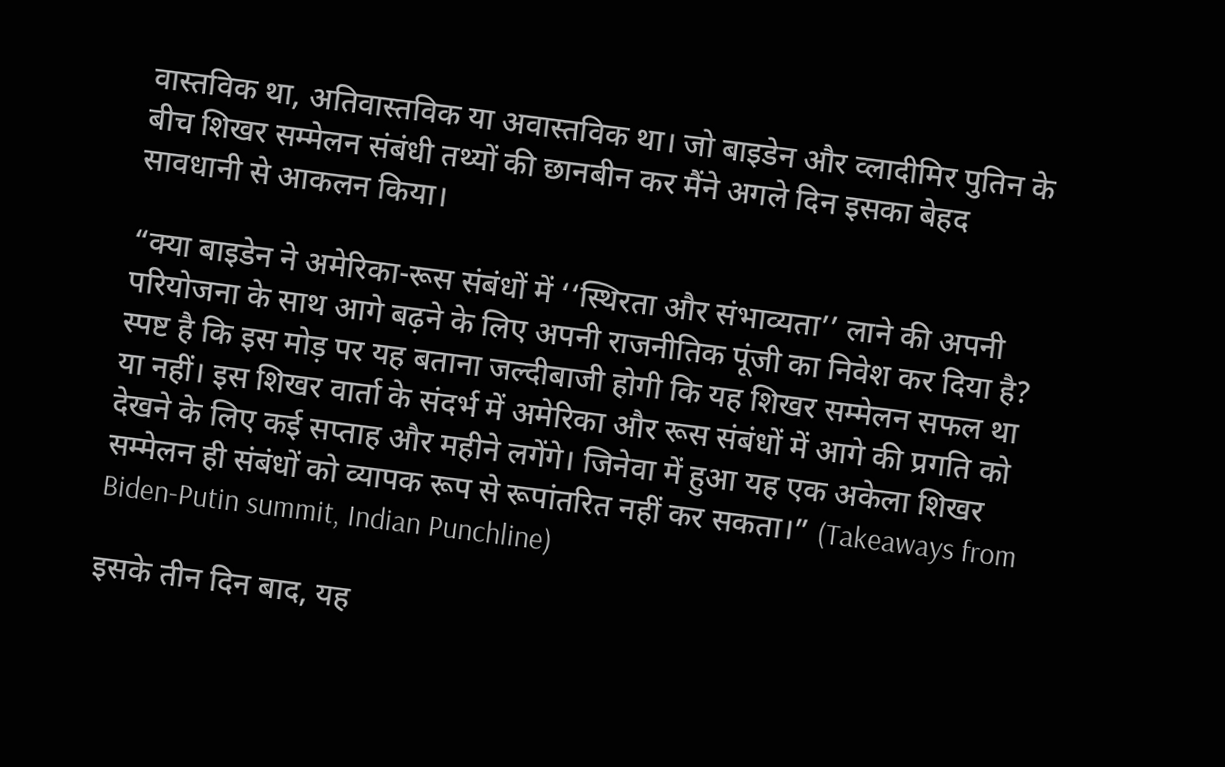वास्तविक था, अतिवास्तविक या अवास्तविक था। जो बाइडेन और व्लादीमिर पुतिन के बीच शिखर सम्मेलन संबंधी तथ्यों की छानबीन कर मैंने अगले दिन इसका बेहद सावधानी से आकलन किया।

“क्या बाइडेन ने अमेरिका-रूस संबंधों में ‘‘स्थिरता और संभाव्यता’’ लाने की अपनी परियोजना के साथ आगे बढ़ने के लिए अपनी राजनीतिक पूंजी का निवेश कर दिया है? स्पष्ट है कि इस मोड़ पर यह बताना जल्दीबाजी होगी कि यह शिखर सम्मेलन सफल था या नहीं। इस शिखर वार्ता के संदर्भ में अमेरिका और रूस संबंधों में आगे की प्रगति को देखने के लिए कई सप्ताह और महीने लगेंगे। जिनेवा में हुआ यह एक अकेला शिखर सम्मेलन ही संबंधों को व्यापक रूप से रूपांतरित नहीं कर सकता।” (Takeaways from Biden-Putin summit, Indian Punchline)

इसके तीन दिन बाद, यह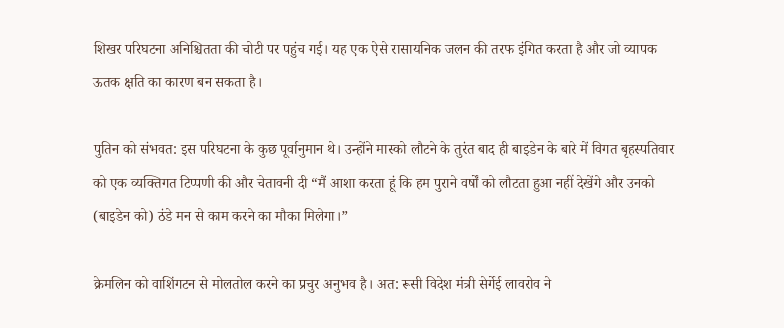शिखर परिघटना अनिश्चितता की चोटी पर पहुंच गई। यह एक ऐसे रासायनिक जलन की तरफ इंगित करता है और जो व्यापक ऊतक क्षति का कारण बन सकता है।

पुतिन को संभवत: इस परिघटना के कुछ पूर्वानुमान थे। उन्होंने मास्को लौटने के तुरंत बाद ही बाइडेन के बारे में विगत बृहस्पतिवार को एक व्यक्तिगत टिप्पणी की और चेतावनी दी “मैं आशा करता हूं कि हम पुराने वर्षों को लौटता हुआ नहीं देखेंगे और उनको (बाइडेन को) ठंडे मन से काम करने का मौका मिलेगा।”

क्रेमलिन को वाशिंगटन से मोलतोल करने का प्रचुर अनुभव है। अत: रूसी विदेश मंत्री सेर्गेई लावरोव ने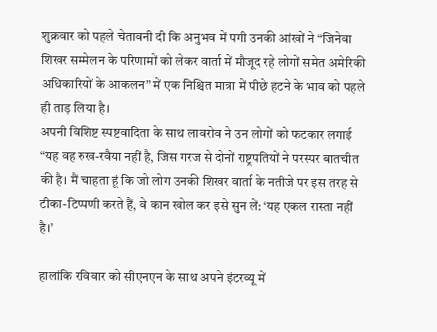शुक्रवार को पहले चेतावनी दी कि अनुभव में पगी उनकी आंखों ने “जिनेवा शिखर सम्मेलन के परिणामों को लेकर वार्ता में मौजूद रहे लोगों समेत अमेरिकी अधिकारियों के आकलन” में एक निश्चित मात्रा में पीछे हटने के भाव को पहले ही ताड़ लिया है।
अपनी विशिष्ट स्पष्टवादिता के साथ लावरोव ने उन लोगों को फटकार लगाई “यह वह रुख-रवैया नहीं है, जिस गरज से दोनों राष्ट्रपतियों ने परस्पर बातचीत की है। मैं चाहता हूं कि जो लोग उनकी शिखर वार्ता के नतीजे पर इस तरह से टीका-टिप्पणी करते हैं, वे कान खोल कर इसे सुन लें: ‘यह एकल रास्ता नहीं है।’

हालांकि रविवार को सीएनएन के साथ अपने इंटरव्यू में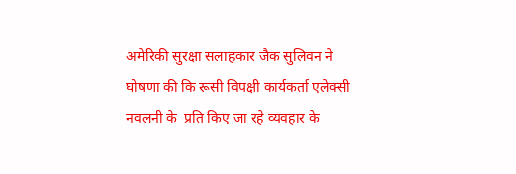अमेरिकी सुरक्षा सलाहकार जैक सुलिवन ने घोषणा की कि रूसी विपक्षी कार्यकर्ता एलेक्सी नवलनी के  प्रति किए जा रहे व्यवहार के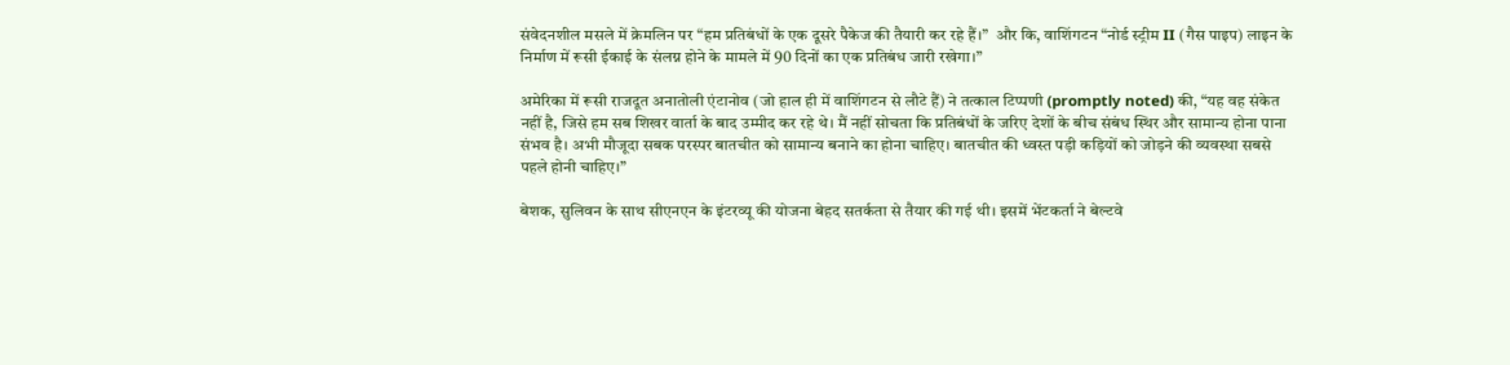संवेदनशील मसले में क्रेमलिन पर “हम प्रतिबंधों के एक दूसरे पैकेज की तैयारी कर रहे हैं।”  और कि, वाशिंगटन “नोर्ड स्ट्रीम II (गैस पाइप) लाइन के निर्माण में रूसी ईकाई के संलग्न होने के मामले में 90 दिनों का एक प्रतिबंध जारी रखेगा।”

अमेरिका में रूसी राजदूत अनातोली एंटानोव (जो हाल ही में वाशिंगटन से लौटे हैं) ने तत्काल टिप्पणी (promptly noted) की, “यह वह संकेत नहीं है, जिसे हम सब शिखर वार्ता के बाद उम्मीद कर रहे थे। मैं नहीं सोचता कि प्रतिबंधों के जरिए देशों के बीच संबंध स्थिर और सामान्य होना पाना  संभव है। अभी मौजूदा सबक परस्पर बातचीत को सामान्य बनाने का होना चाहिए। बातचीत की ध्वस्त पड़ी कड़ियों को जोड़ने की व्यवस्था सबसे पहले होनी चाहिए।”

बेशक, सुलिवन के साथ सीएनएन के इंटरव्यू की योजना बेहद सतर्कता से तैयार की गई थी। इसमें भेंटकर्ता ने बेल्टवे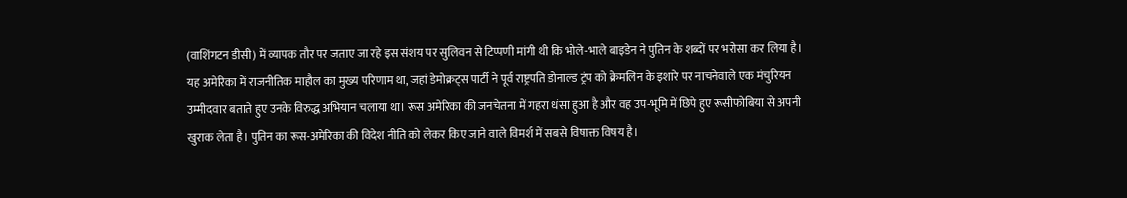(वाशिंगटन डीसी) में व्यापक तौर पर जताए जा रहे इस संशय पर सुलिवन से टिप्पणी मांगी थी कि भोले-भाले बाइडेन ने पुतिन के शब्दों पर भरोसा कर लिया है।
यह अमेरिका में राजनीतिक माहौल का मुख्य परिणाम था, जहां डेमोक्रट्स पार्टी ने पूर्व राष्ट्रपति डोनाल्ड ट्रंप को क्रेमलिन के इशारे पर नाचनेवाले एक मंचुरियन उम्मीदवार बताते हुए उनके विरुद्ध अभियान चलाया था। रूस अमेरिका की जनचेतना में गहरा धंसा हुआ है और वह उप-भूमि में छिपे हुए रूसीफोबिया से अपनी खुराक लेता है। पुतिन का रूस-अमेरिका की विदेश नीति को लेकर किए जाने वाले विमर्श में सबसे विषाक्त विषय है।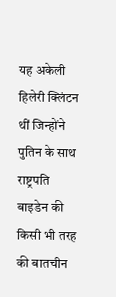यह अकेली हिलेरी क्लिंटन थीं जिन्होंने पुतिन के साथ राष्ट्रपति बाइडेन की किसी भी तरह की बातचीन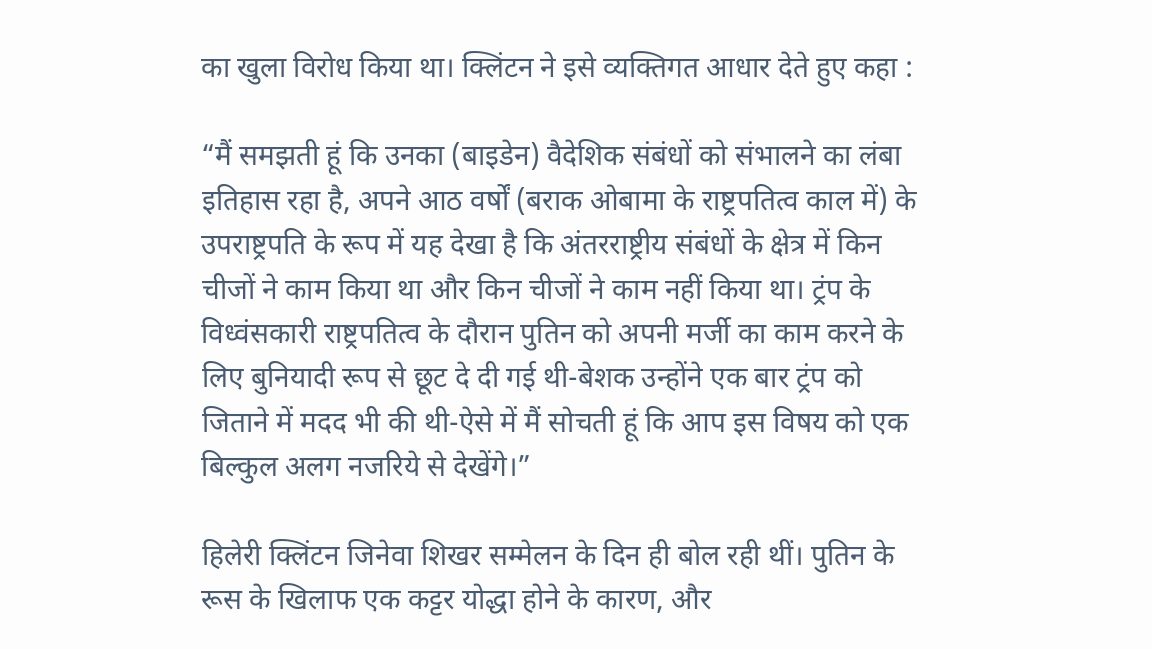का खुला विरोध किया था। क्लिंटन ने इसे व्यक्तिगत आधार देते हुए कहा :

“मैं समझती हूं कि उनका (बाइडेन) वैदेशिक संबंधों को संभालने का लंबा इतिहास रहा है, अपने आठ वर्षों (बराक ओबामा के राष्ट्रपतित्व काल में) के उपराष्ट्रपति के रूप में यह देखा है कि अंतरराष्ट्रीय संबंधों के क्षेत्र में किन चीजों ने काम किया था और किन चीजों ने काम नहीं किया था। ट्रंप के विध्वंसकारी राष्ट्रपतित्व के दौरान पुतिन को अपनी मर्जी का काम करने के लिए बुनियादी रूप से छूट दे दी गई थी-बेशक उन्होंने एक बार ट्रंप को जिताने में मदद भी की थी-ऐसे में मैं सोचती हूं कि आप इस विषय को एक बिल्कुल अलग नजरिये से देखेंगे।”

हिलेरी क्लिंटन जिनेवा शिखर सम्मेलन के दिन ही बोल रही थीं। पुतिन के रूस के खिलाफ एक कट्टर योद्धा होने के कारण, और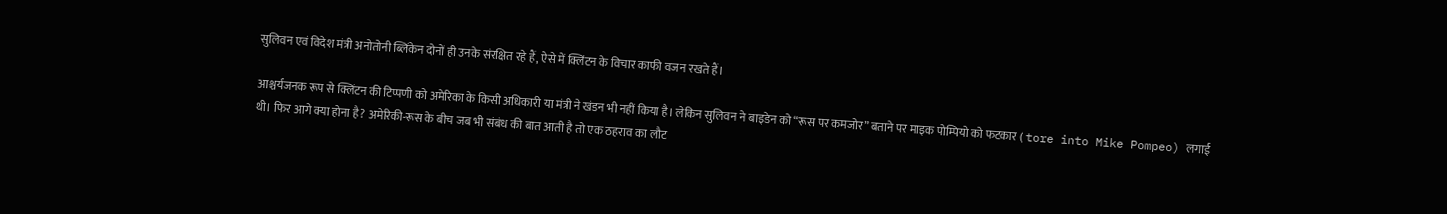सुलिवन एवं विदेश मंत्री अनोतोनी ब्लिंकेन दोनों ही उनके संरक्षित रहे हैं, ऐसे में क्लिंटन के विचार काफी वजन रखते हैं।

आश्चर्यजनक रूप से क्लिंटन की टिप्पणी को अमेरिका के किसी अधिकारी या मंत्री ने खंडन भी नहीं किया है। लेकिन सुलिवन ने बाइडेन को “रूस पर कमजोर” बताने पर माइक पोम्पियो को फटकार ( tore into Mike Pompeo) लगाई थी। फिर आगे क्या होना है? अमेरिकी-रूस के बीच जब भी संबंध की बात आती है तो एक ठहराव का लौट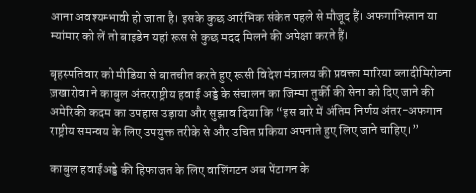आना अवश्यम्भावी हो जाता है। इसके कुछ आरंभिक संकेत पहले से मौजूद हैं। अफगानिस्तान या म्यांमार को लें तो बाइडेन यहां रूस से कुछ मदद मिलने की अपेक्षा करते हैं।

बृहस्पतिवार को मीडिया से बातचीत करते हुए रूसी विदेश मंत्रालय की प्रवक्ता मारिया व्लादीमिरोव्ना ज़खारोवा ने काबुल अंतरराष्ट्रीय हवाई अड्डे के संचालन का जिम्मा तुर्की की सेना को दिए जाने की अमेरिकी कदम का उपहास उड़ाया और सुझाव दिया कि “इस बारे में अंतिम निर्णय अंतर-अफगान राष्ट्रीय समन्वय के लिए उपयुक्त तरीके से और उचित प्रकिया अपनाते हुए लिए जाने चाहिए।”

काबुल हवाईअड्डे की हिफाजत के लिए वाशिंगटन अब पेंटागन के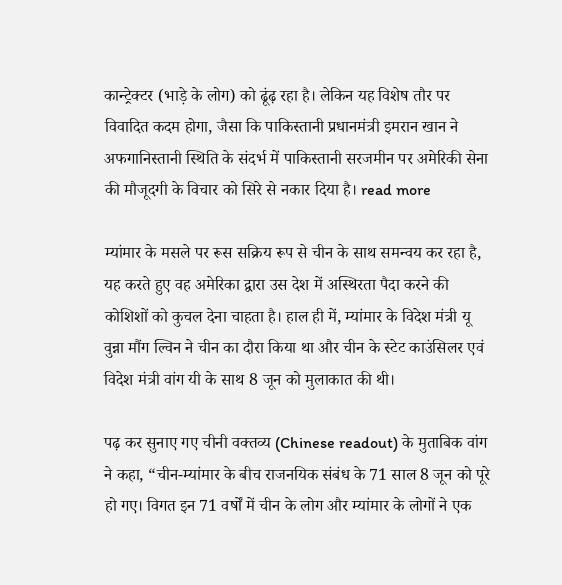कान्ट्रेक्टर (भाड़े के लोग) को ढूंढ़ रहा है। लेकिन यह विशेष तौर पर विवादित कदम होगा, जैसा कि पाकिस्तानी प्रधानमंत्री इमरान खान ने अफगानिस्तानी स्थिति के संदर्भ में पाकिस्तानी सरजमीन पर अमेरिकी सेना की मौजूदगी के विचार को सिरे से नकार दिया है। read more

म्यांमार के मसले पर रूस सक्रिय रूप से चीन के साथ समन्वय कर रहा है, यह करते हुए वह अमेरिका द्वारा उस देश में अस्थिरता पैदा करने की कोशिशों को कुचल देना चाहता है। हाल ही में, म्यांमार के विदेश मंत्री यू वुन्ना मौंग ल्विन ने चीन का दौरा किया था और चीन के स्टेट काउंसिलर एवं विदेश मंत्री वांग यी के साथ 8 जून को मुलाकात की थी।

पढ़ कर सुनाए गए चीनी वक्तव्य (Chinese readout) के मुताबिक वांग ने कहा, “चीन-म्यांमार के बीच राजनयिक संबंध के 71 साल 8 जून को पूरे हो गए। विगत इन 71 वर्षों में चीन के लोग और म्यांमार के लोगों ने एक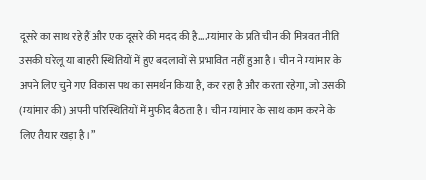दूसरे का साथ रहे हैं और एक दूसरे की मदद की है….म्यांमार के प्रति चीन की मित्रवत नीति उसकी घरेलू या बाहरी स्थितियों में हुए बदलावों से प्रभावित नहीं हुआ है। चीन ने म्यांमार के अपने लिए चुने गए विकास पथ का समर्थन किया है, कर रहा है और करता रहेगा, जो उसकी (म्यांमार की) अपनी परिस्थितियों में मुफीद बैठता है। चीन म्यांमार के साथ काम करने के लिए तैयार खड़ा है।”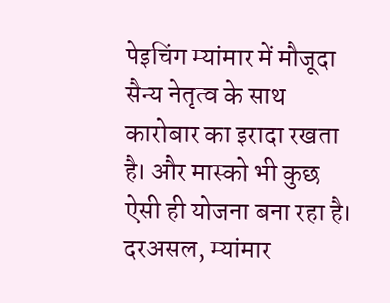पेइचिंग म्यांमार में मौजूदा सैन्य नेतृत्व के साथ कारोबार का इरादा रखता है। और मास्को भी कुछ ऐसी ही योजना बना रहा है। दरअसल, म्यांमार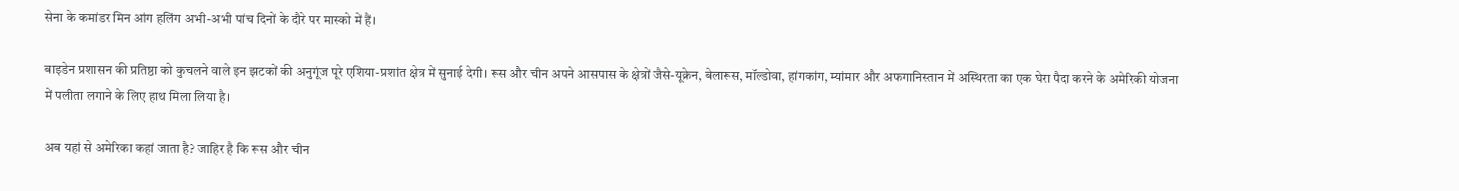सेना के कमांडर मिन आंग हलिंग अभी-अभी पांच दिनों के दौरे पर मास्को में हैं।

बाइडेन प्रशासन की प्रतिष्ठा को कुचलने वाले इन झटकों की अनुगूंज पूरे एशिया-प्रशांत क्षेत्र में सुनाई देगी। रूस और चीन अपने आसपास के क्षेत्रों जैसे-यूक्रेन, बेलारूस, मॉल्डोवा, हांगकांग, म्यांमार और अफगानिस्तान में अस्थिरता का एक घेरा पैदा करने के अमेरिकी योजना में पलीता लगाने के लिए हाथ मिला लिया है।

अब यहां से अमेरिका कहां जाता है? जाहिर है कि रूस और चीन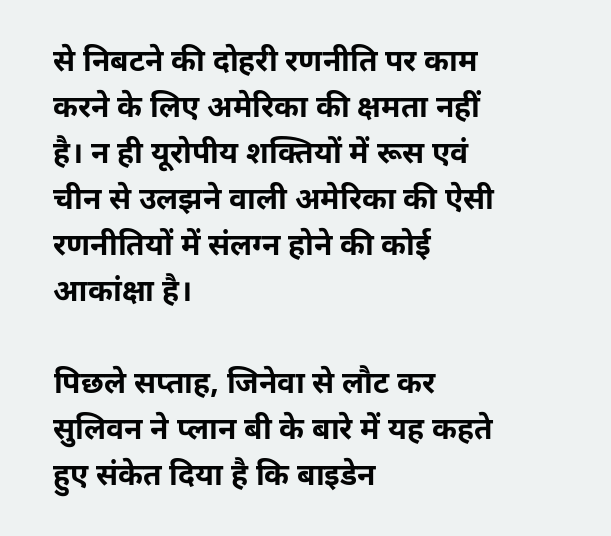से निबटने की दोहरी रणनीति पर काम करने के लिए अमेरिका की क्षमता नहीं है। न ही यूरोपीय शक्तियों में रूस एवं चीन से उलझने वाली अमेरिका की ऐसी रणनीतियों में संलग्न होने की कोई आकांक्षा है।

पिछले सप्ताह, जिनेवा से लौट कर सुलिवन ने प्लान बी के बारे में यह कहते हुए संकेत दिया है कि बाइडेन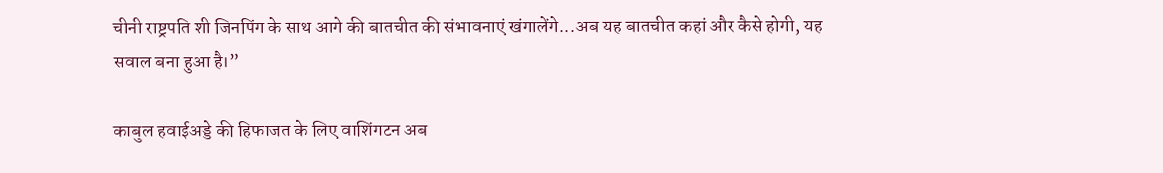चीनी राष्ट्रपति शी जिनपिंग के साथ आगे की बातचीत की संभावनाएं खंगालेंगे...अब यह बातचीत कहां और कैसे होगी, यह सवाल बना हुआ है।”

काबुल हवाईअड्डे की हिफाजत के लिए वाशिंगटन अब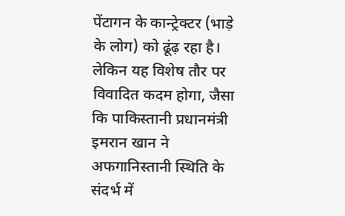पेंटागन के कान्ट्रेक्टर (भाड़े के लोग) को ढूंढ़ रहा है। लेकिन यह विशेष तौर पर विवादित कदम होगा, जैसा कि पाकिस्तानी प्रधानमंत्री इमरान खान ने अफगानिस्तानी स्थिति के संदर्भ में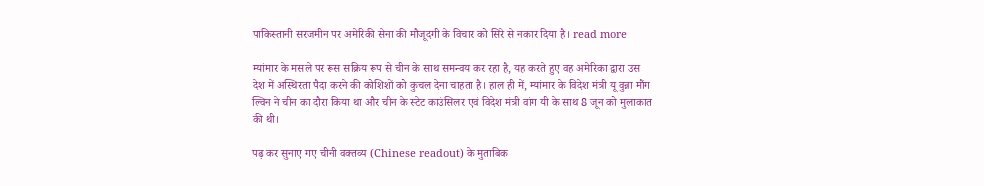पाकिस्तानी सरजमीन पर अमेरिकी सेना की मौजूदगी के विचार को सिरे से नकार दिया है। read more

म्यांमार के मसले पर रूस सक्रिय रूप से चीन के साथ समन्वय कर रहा है, यह करते हुए वह अमेरिका द्वारा उस देश में अस्थिरता पैदा करने की कोशिशों को कुचल देना चाहता है। हाल ही में, म्यांमार के विदेश मंत्री यू वुन्ना मौंग ल्विन ने चीन का दौरा किया था और चीन के स्टेट काउंसिलर एवं विदेश मंत्री वांग यी के साथ 8 जून को मुलाकात की थी।

पढ़ कर सुनाए गए चीनी वक्तव्य (Chinese readout) के मुताबिक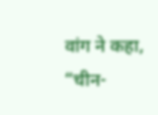वांग ने कहा, “चीन-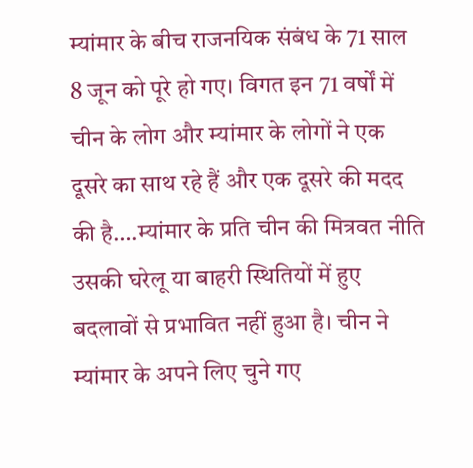म्यांमार के बीच राजनयिक संबंध के 71 साल 8 जून को पूरे हो गए। विगत इन 71 वर्षों में चीन के लोग और म्यांमार के लोगों ने एक दूसरे का साथ रहे हैं और एक दूसरे की मदद की है….म्यांमार के प्रति चीन की मित्रवत नीति उसकी घरेलू या बाहरी स्थितियों में हुए बदलावों से प्रभावित नहीं हुआ है। चीन ने म्यांमार के अपने लिए चुने गए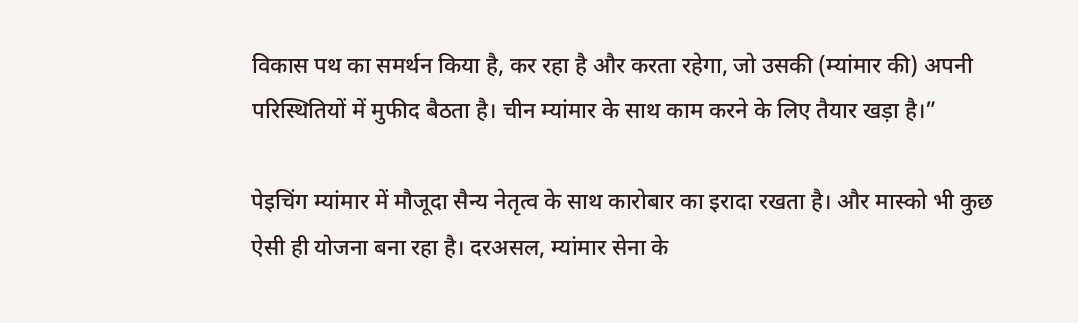विकास पथ का समर्थन किया है, कर रहा है और करता रहेगा, जो उसकी (म्यांमार की) अपनी परिस्थितियों में मुफीद बैठता है। चीन म्यांमार के साथ काम करने के लिए तैयार खड़ा है।”

पेइचिंग म्यांमार में मौजूदा सैन्य नेतृत्व के साथ कारोबार का इरादा रखता है। और मास्को भी कुछ ऐसी ही योजना बना रहा है। दरअसल, म्यांमार सेना के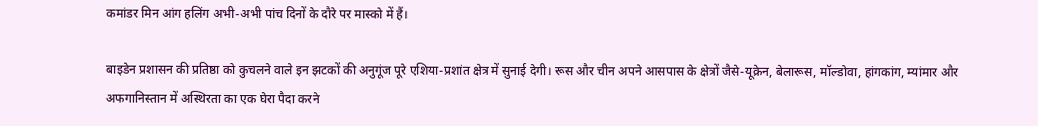कमांडर मिन आंग हलिंग अभी-अभी पांच दिनों के दौरे पर मास्को में हैं।

बाइडेन प्रशासन की प्रतिष्ठा को कुचलने वाले इन झटकों की अनुगूंज पूरे एशिया-प्रशांत क्षेत्र में सुनाई देगी। रूस और चीन अपने आसपास के क्षेत्रों जैसे-यूक्रेन, बेलारूस, मॉल्डोवा, हांगकांग, म्यांमार और अफगानिस्तान में अस्थिरता का एक घेरा पैदा करने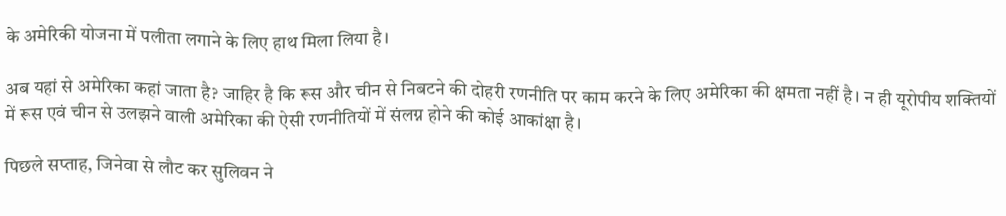के अमेरिकी योजना में पलीता लगाने के लिए हाथ मिला लिया है।

अब यहां से अमेरिका कहां जाता है? जाहिर है कि रूस और चीन से निबटने की दोहरी रणनीति पर काम करने के लिए अमेरिका की क्षमता नहीं है। न ही यूरोपीय शक्तियों में रूस एवं चीन से उलझने वाली अमेरिका की ऐसी रणनीतियों में संलग्न होने की कोई आकांक्षा है।

पिछले सप्ताह, जिनेवा से लौट कर सुलिवन ने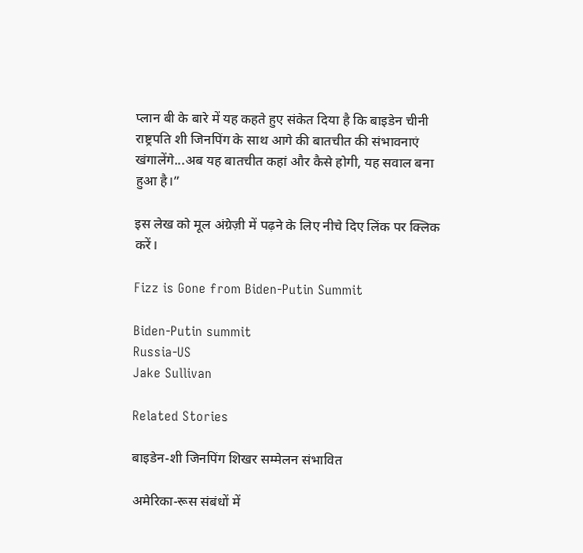प्लान बी के बारे में यह कहते हुए संकेत दिया है कि बाइडेन चीनी राष्ट्रपति शी जिनपिंग के साथ आगे की बातचीत की संभावनाएं खंगालेंगे...अब यह बातचीत कहां और कैसे होगी, यह सवाल बना हुआ है।”

इस लेख को मूल अंग्रेज़ी में पढ़ने के लिए नीचे दिए लिंक पर क्लिक करें।

Fizz is Gone from Biden-Putin Summit

Biden-Putin summit
Russia-US
Jake Sullivan

Related Stories

बाइडेन-शी जिनपिंग शिखर सम्मेलन संभावित

अमेरिका-रूस संबंधों में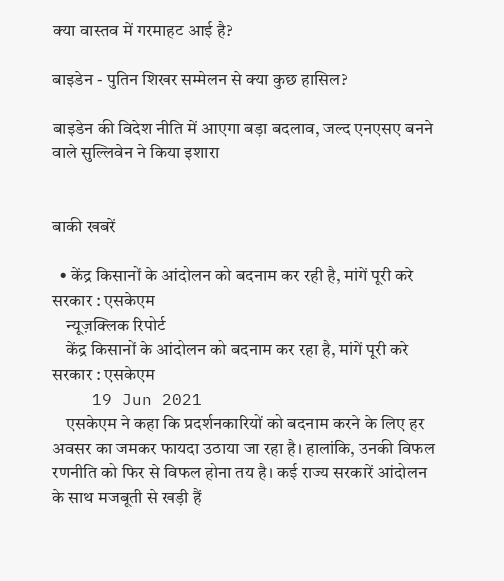क्या वास्तव में गरमाहट आई है?

बाइडेन - पुतिन शिखर सम्मेलन से क्या कुछ हासिल?

बाइडेन की विदेश नीति में आएगा बड़ा बदलाव, जल्द एनएसए बनने वाले सुल्लिवेन ने किया इशारा


बाकी खबरें

  • केंद्र किसानों के आंदोलन को बदनाम कर रही है, मांगें पूरी करे सरकार : एसकेएम
    न्यूज़क्लिक रिपोर्ट
    केंद्र किसानों के आंदोलन को बदनाम कर रहा है, मांगें पूरी करे सरकार : एसकेएम
    19 Jun 2021
    एसकेएम ने कहा कि प्रदर्शनकारियों को बदनाम करने के लिए हर अवसर का जमकर फायदा उठाया जा रहा है। हालांकि, उनकी विफल रणनीति को फिर से विफल होना तय है। कई राज्य सरकारें आंदोलन के साथ मजबूती से खड़ी हैं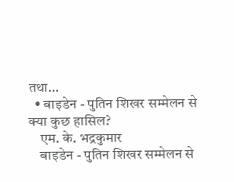तथा…
  • बाइडेन - पुतिन शिखर सम्मेलन से क्या कुछ हासिल?
    एम. के. भद्रकुमार
    बाइडेन - पुतिन शिखर सम्मेलन से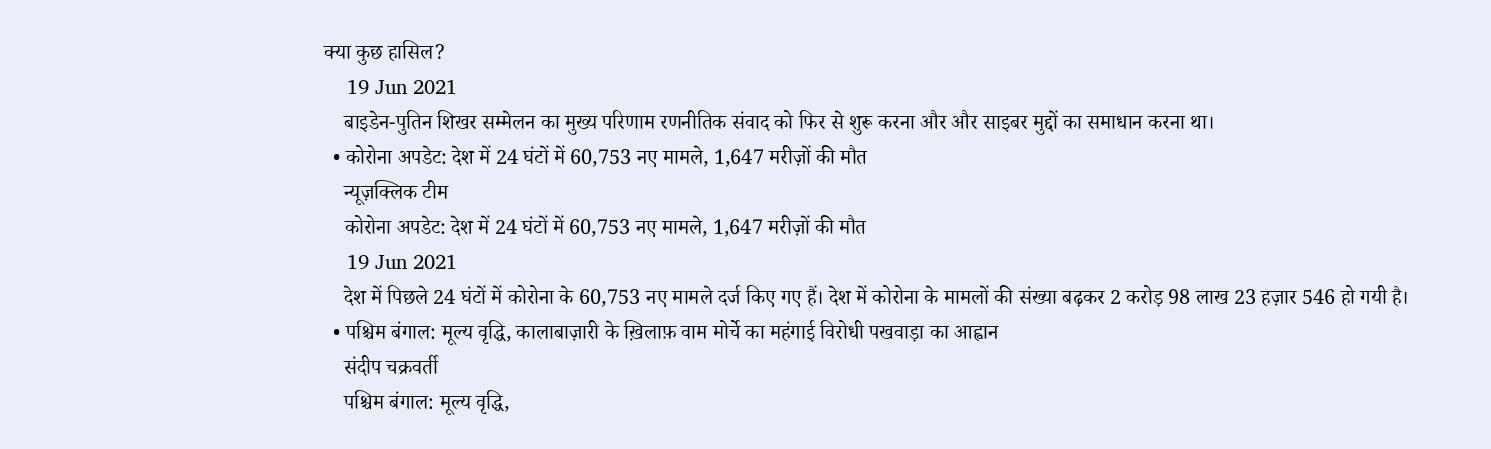क्या कुछ हासिल?
    19 Jun 2021
    बाइडेन-पुतिन शिखर सम्मेलन का मुख्य परिणाम रणनीतिक संवाद को फिर से शुरू करना और और साइबर मुद्दों का समाधान करना था।
  • कोरोना अपडेट: देश में 24 घंटों में 60,753 नए मामले, 1,647 मरीज़ों की मौत
    न्यूज़क्लिक टीम
    कोरोना अपडेट: देश में 24 घंटों में 60,753 नए मामले, 1,647 मरीज़ों की मौत
    19 Jun 2021
    देश में पिछले 24 घंटों में कोरोना के 60,753 नए मामले दर्ज किए गए हैं। देश में कोरोना के मामलों की संख्या बढ़कर 2 करोड़ 98 लाख 23 हज़ार 546 हो गयी है।
  • पश्चिम बंगाल: मूल्य वृद्धि, कालाबाज़ारी के ख़िलाफ़ वाम मोर्चे का महंगाई विरोधी पखवाड़ा का आह्वान
    संदीप चक्रवर्ती
    पश्चिम बंगाल: मूल्य वृद्धि,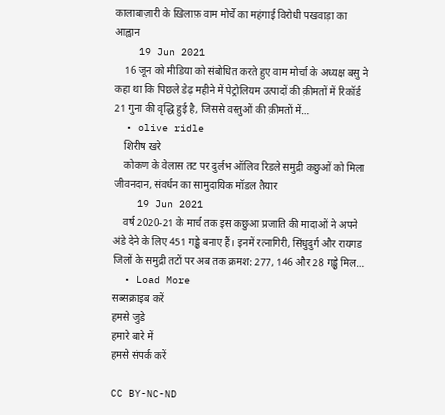कालाबाज़ारी के ख़िलाफ़ वाम मोर्चे का महंगाई विरोधी पखवाड़ा का आह्वान
    19 Jun 2021
    16 जून को मीडिया को संबोधित करते हुए वाम मोर्चा के अध्यक्ष बसु ने कहा था कि पिछले डेढ़ महीने में पेट्रोलियम उत्पादों की क़ीमतों में रिकॉर्ड 21 गुना की वृद्धि हुई है, जिससे वस्तुओं की क़ीमतों में…
  • olive ridle
    शिरीष खरे
    कोकण के वेलास तट पर दुर्लभ ऑलिव रिडले समुद्री कछुओं को मिला जीवनदान, संवर्धन का सामुदायिक मॉडल तैयार
    19 Jun 2021
    वर्ष 2020-21 के मार्च तक इस कछुआ प्रजाति की मादाओं ने अपने अंडे देने के लिए 451 गड्ढे बनाए हैं। इनमें रत्नागिरी, सिंधुदुर्ग और रायगड जिलों के समुद्री तटों पर अब तक क्रमश: 277, 146 और 28 गड्ढे मिल…
  • Load More
सब्सक्राइब करें
हमसे जुडे
हमारे बारे में
हमसे संपर्क करें

CC BY-NC-ND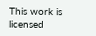This work is licensed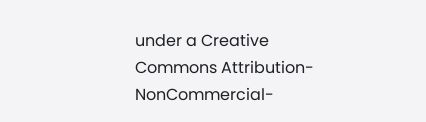under a Creative Commons Attribution-NonCommercial-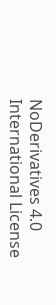NoDerivatives 4.0 International License